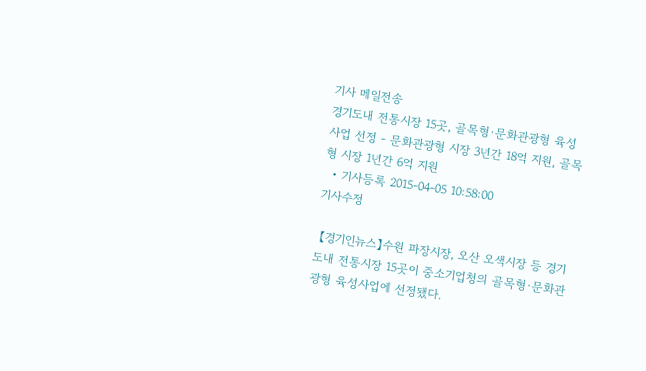기사 메일전송
경기도내 전통시장 15곳, 골목형·문화관광형 육성사업 선정 - 문화관광형 시장 3년간 18억 지원, 골목형 시장 1년간 6억 지원
  • 기사등록 2015-04-05 10:58:00
기사수정

 【경기인뉴스】수원 파장시장, 오산 오색시장 등 경기도내 전통시장 15곳이 중소기업청의 골목형·문화관광형 육성사업에 선정됐다.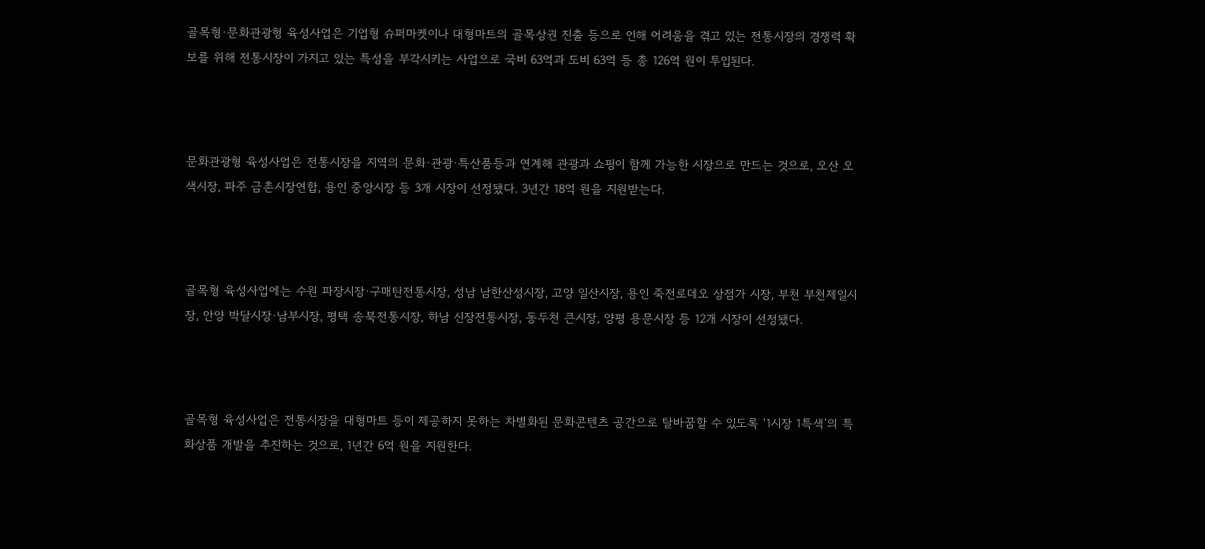골목형·문화관광형 육성사업은 기업형 슈퍼마켓이나 대형마트의 골목상권 진출 등으로 인해 어려움을 겪고 있는 전통시장의 경쟁력 확보를 위해 전통시장이 가지고 있는 특성을 부각시키는 사업으로 국비 63억과 도비 63억 등 총 126억 원이 투입된다.



문화관광형 육성사업은 전통시장을 지역의 문화∙관광∙특산품등과 연계해 관광과 쇼핑이 함께 가능한 시장으로 만드는 것으로, 오산 오색시장, 파주 금촌시장연합, 용인 중앙시장 등 3개 시장이 선정됐다. 3년간 18억 원을 지원받는다.



골목형 육성사업에는 수원 파장시장·구매탄전통시장, 성남 남한산성시장, 고양 일산시장, 용인 죽전로데오 상점가 시장, 부천 부천제일시장, 안양 박달시장·남부시장, 평택 송북전통시장, 하남 신장전통시장, 동두천 큰시장, 양평 용문시장 등 12개 시장이 선정됐다.



골목형 육성사업은 전통시장을 대형마트 등이 제공하지 못하는 차별화된 문화콘텐츠 공간으로 탈바꿈할 수 있도록 ‘1시장 1특색’의 특화상품 개발을 추진하는 것으로, 1년간 6억 원을 지원한다.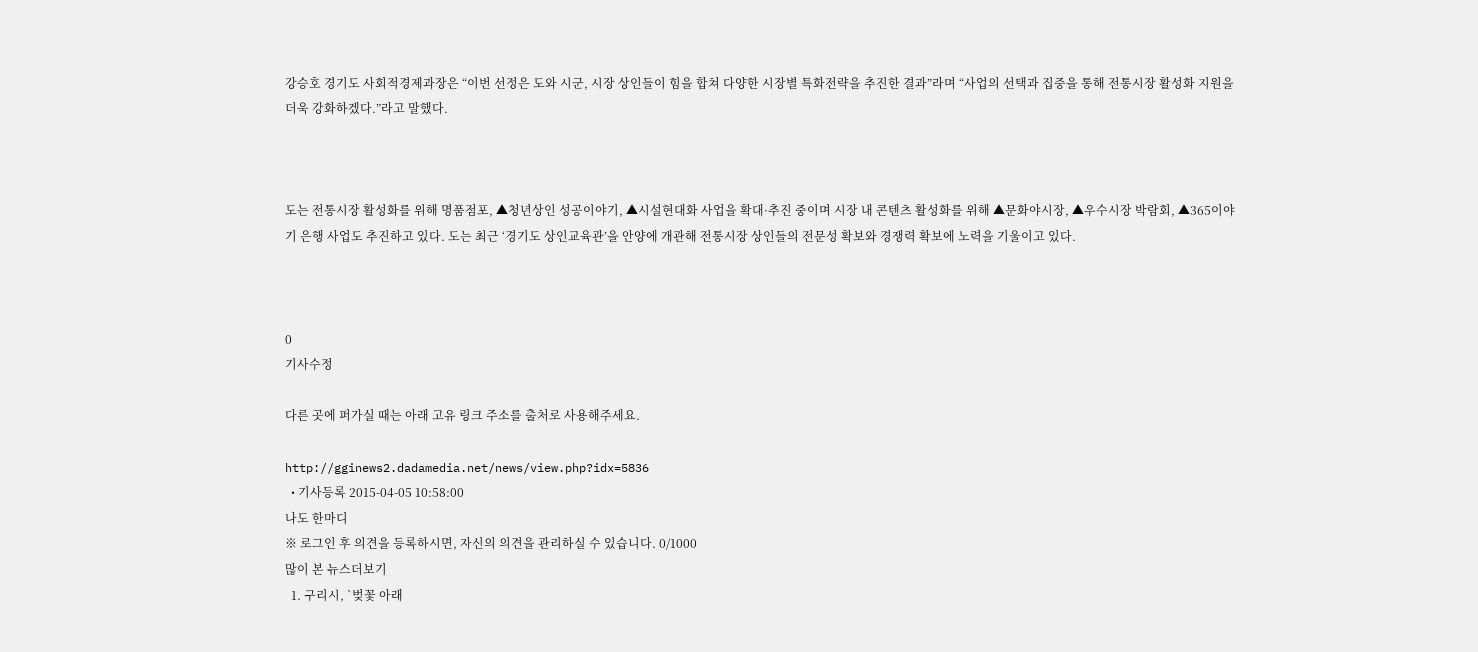강승호 경기도 사회적경제과장은 “이번 선정은 도와 시군, 시장 상인들이 힘을 합쳐 다양한 시장별 특화전략을 추진한 결과”라며 “사업의 선택과 집중을 통해 전통시장 활성화 지원을 더욱 강화하겠다.”라고 말했다.



도는 전통시장 활성화를 위해 명품점포, ▲청년상인 성공이야기, ▲시설현대화 사업을 확대·추진 중이며 시장 내 콘텐츠 활성화를 위해 ▲문화야시장, ▲우수시장 박람회, ▲365이야기 은행 사업도 추진하고 있다. 도는 최근 ‘경기도 상인교육관’을 안양에 개관해 전통시장 상인들의 전문성 확보와 경쟁력 확보에 노력을 기울이고 있다.



0
기사수정

다른 곳에 퍼가실 때는 아래 고유 링크 주소를 출처로 사용해주세요.

http://gginews2.dadamedia.net/news/view.php?idx=5836
  • 기사등록 2015-04-05 10:58:00
나도 한마디
※ 로그인 후 의견을 등록하시면, 자신의 의견을 관리하실 수 있습니다. 0/1000
많이 본 뉴스더보기
  1. 구리시, `벚꽃 아래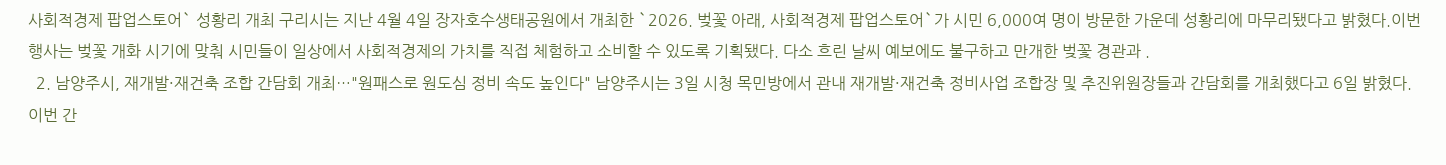사회적경제 팝업스토어` 성황리 개최 구리시는 지난 4월 4일 장자호수생태공원에서 개최한 `2026. 벚꽃 아래, 사회적경제 팝업스토어`가 시민 6,000여 명이 방문한 가운데 성황리에 마무리됐다고 밝혔다.이번 행사는 벚꽃 개화 시기에 맞춰 시민들이 일상에서 사회적경제의 가치를 직접 체험하고 소비할 수 있도록 기획됐다. 다소 흐린 날씨 예보에도 불구하고 만개한 벚꽃 경관과 .
  2. 남양주시, 재개발·재건축 조합 간담회 개최…"원패스로 원도심 정비 속도 높인다" 남양주시는 3일 시청 목민방에서 관내 재개발·재건축 정비사업 조합장 및 추진위원장들과 간담회를 개최했다고 6일 밝혔다.이번 간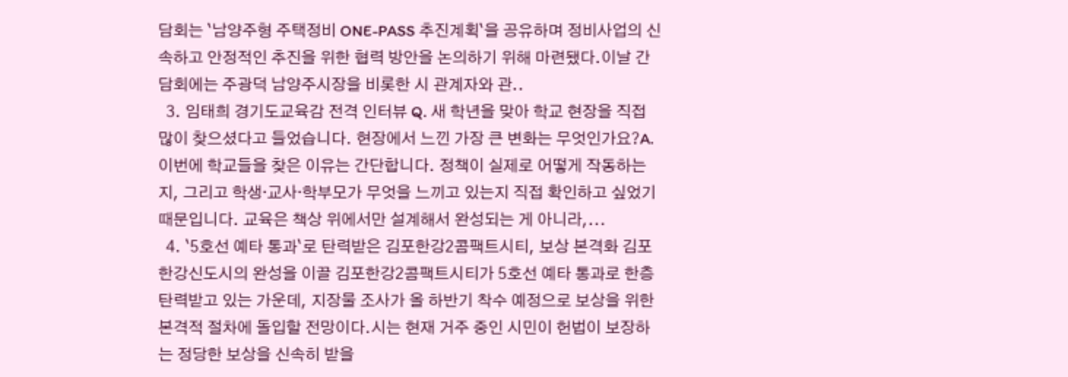담회는 `남양주형 주택정비 ONE-PASS 추진계획`을 공유하며 정비사업의 신속하고 안정적인 추진을 위한 협력 방안을 논의하기 위해 마련됐다.이날 간담회에는 주광덕 남양주시장을 비롯한 시 관계자와 관..
  3. 임태희 경기도교육감 전격 인터뷰 Q. 새 학년을 맞아 학교 현장을 직접 많이 찾으셨다고 들었습니다. 현장에서 느낀 가장 큰 변화는 무엇인가요?A. 이번에 학교들을 찾은 이유는 간단합니다. 정책이 실제로 어떻게 작동하는지, 그리고 학생·교사·학부모가 무엇을 느끼고 있는지 직접 확인하고 싶었기 때문입니다. 교육은 책상 위에서만 설계해서 완성되는 게 아니라,...
  4. `5호선 예타 통과`로 탄력받은 김포한강2콤팩트시티, 보상 본격화 김포한강신도시의 완성을 이끌 김포한강2콤팩트시티가 5호선 예타 통과로 한층 탄력받고 있는 가운데, 지장물 조사가 올 하반기 착수 예정으로 보상을 위한 본격적 절차에 돌입할 전망이다.시는 현재 거주 중인 시민이 헌법이 보장하는 정당한 보상을 신속히 받을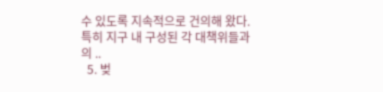수 있도록 지속적으로 건의해 왔다. 특히 지구 내 구성된 각 대책위들과의 ..
  5. 벚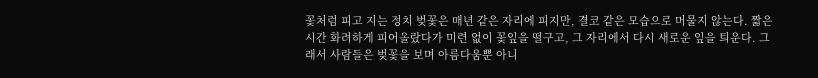꽃처럼 피고 지는 정치 벚꽃은 매년 같은 자리에 피지만, 결코 같은 모습으로 머물지 않는다. 짧은 시간 화려하게 피어올랐다가 미련 없이 꽃잎을 떨구고, 그 자리에서 다시 새로운 잎을 틔운다. 그래서 사람들은 벚꽃을 보며 아름다움뿐 아니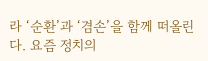라 ‘순환’과 ‘겸손’을 함께 떠올린다. 요즘 정치의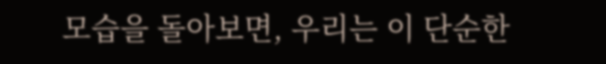모습을 돌아보면, 우리는 이 단순한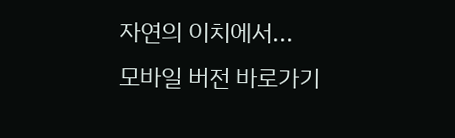자연의 이치에서...
모바일 버전 바로가기